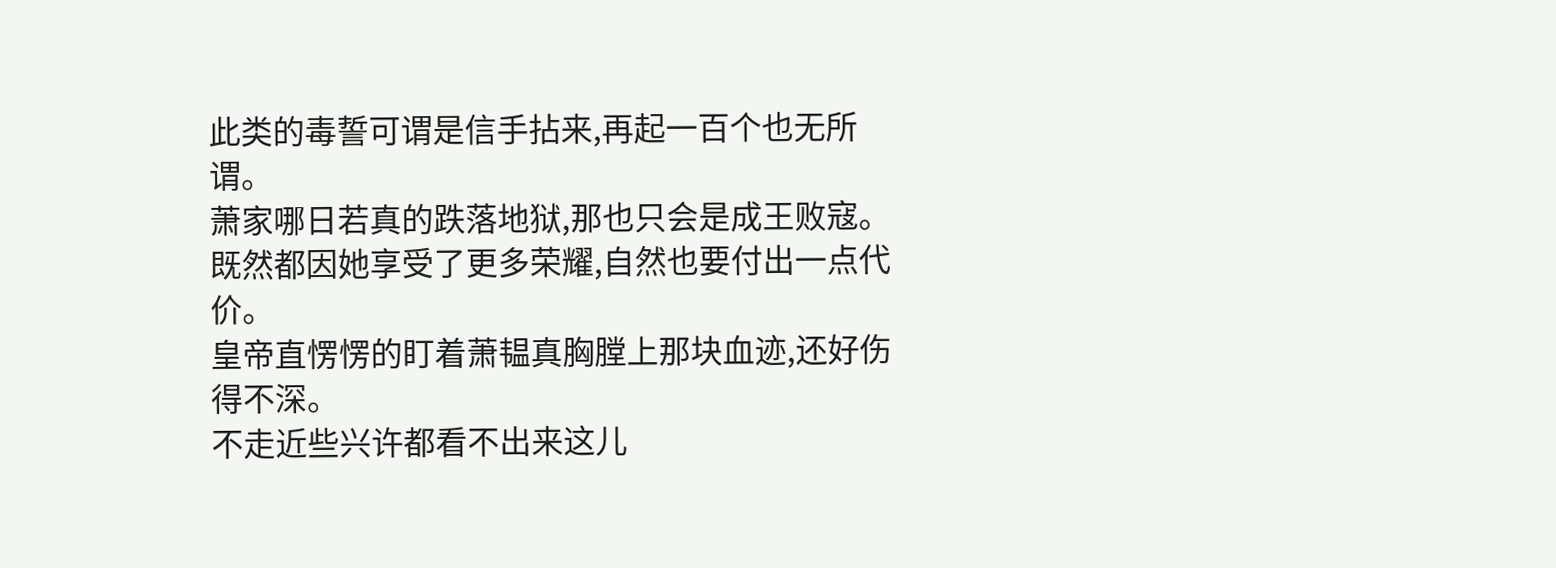此类的毒誓可谓是信手拈来,再起一百个也无所谓。
萧家哪日若真的跌落地狱,那也只会是成王败寇。
既然都因她享受了更多荣耀,自然也要付出一点代价。
皇帝直愣愣的盯着萧韫真胸膛上那块血迹,还好伤得不深。
不走近些兴许都看不出来这儿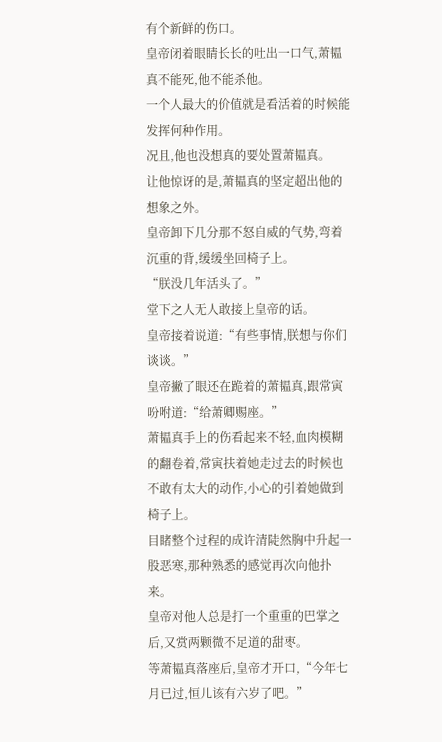有个新鲜的伤口。
皇帝闭着眼睛长长的吐出一口气,萧韫真不能死,他不能杀他。
一个人最大的价值就是看活着的时候能发挥何种作用。
况且,他也没想真的要处置萧韫真。
让他惊讶的是,萧韫真的坚定超出他的想象之外。
皇帝卸下几分那不怒自威的气势,弯着沉重的背,缓缓坐回椅子上。
“朕没几年活头了。”
堂下之人无人敢接上皇帝的话。
皇帝接着说道:“有些事情,朕想与你们谈谈。”
皇帝撇了眼还在跪着的萧韫真,跟常寅吩咐道:“给萧卿赐座。”
萧韫真手上的伤看起来不轻,血肉模糊的翻卷着,常寅扶着她走过去的时候也不敢有太大的动作,小心的引着她做到椅子上。
目睹整个过程的成许清陡然胸中升起一股恶寒,那种熟悉的感觉再次向他扑来。
皇帝对他人总是打一个重重的巴掌之后,又赏两颗微不足道的甜枣。
等萧韫真落座后,皇帝才开口,“今年七月已过,恒儿该有六岁了吧。”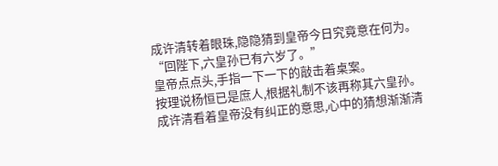成许清转着眼珠,隐隐猜到皇帝今日究竟意在何为。
“回陛下,六皇孙已有六岁了。”
皇帝点点头,手指一下一下的敲击着桌案。
按理说杨恒已是庶人,根据礼制不该再称其六皇孙。
成许清看着皇帝没有纠正的意思,心中的猜想渐渐清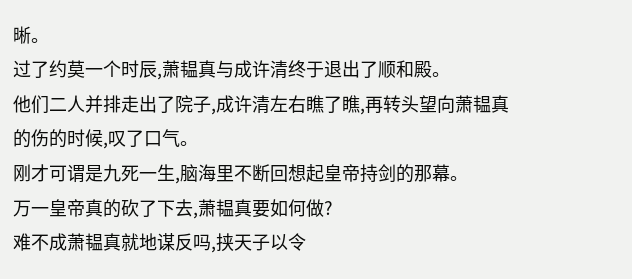晰。
过了约莫一个时辰,萧韫真与成许清终于退出了顺和殿。
他们二人并排走出了院子,成许清左右瞧了瞧,再转头望向萧韫真的伤的时候,叹了口气。
刚才可谓是九死一生,脑海里不断回想起皇帝持剑的那幕。
万一皇帝真的砍了下去,萧韫真要如何做?
难不成萧韫真就地谋反吗,挟天子以令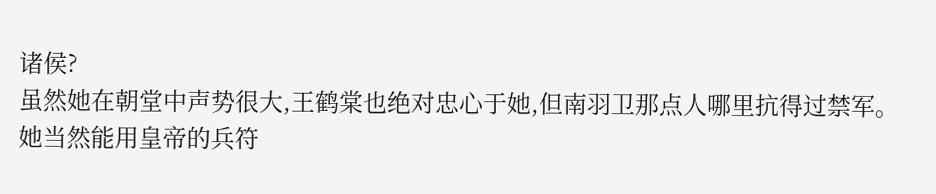诸侯?
虽然她在朝堂中声势很大,王鹤棠也绝对忠心于她,但南羽卫那点人哪里抗得过禁军。
她当然能用皇帝的兵符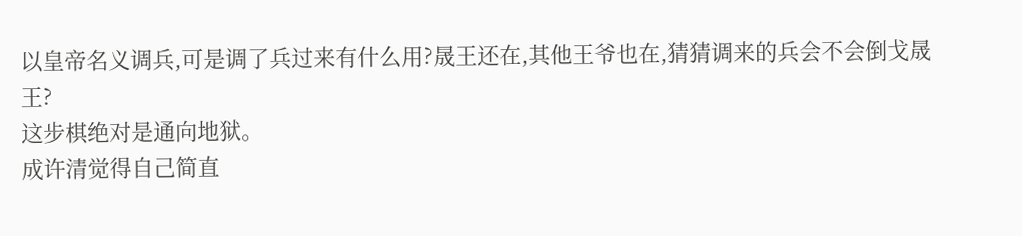以皇帝名义调兵,可是调了兵过来有什么用?晟王还在,其他王爷也在,猜猜调来的兵会不会倒戈晟王?
这步棋绝对是通向地狱。
成许清觉得自己简直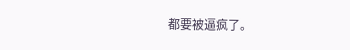都要被逼疯了。